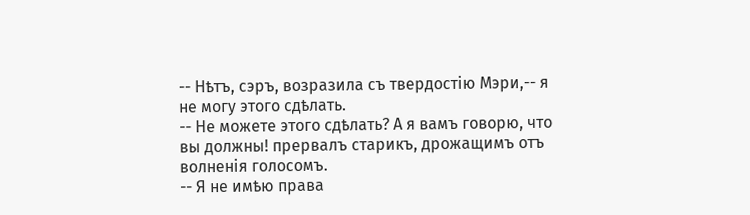-- Нѣтъ, сэръ, возразила съ твердостію Мэри,-- я не могу этого сдѣлать.
-- Не можете этого сдѣлать? А я вамъ говорю, что вы должны! прервалъ старикъ, дрожащимъ отъ волненія голосомъ.
-- Я не имѣю права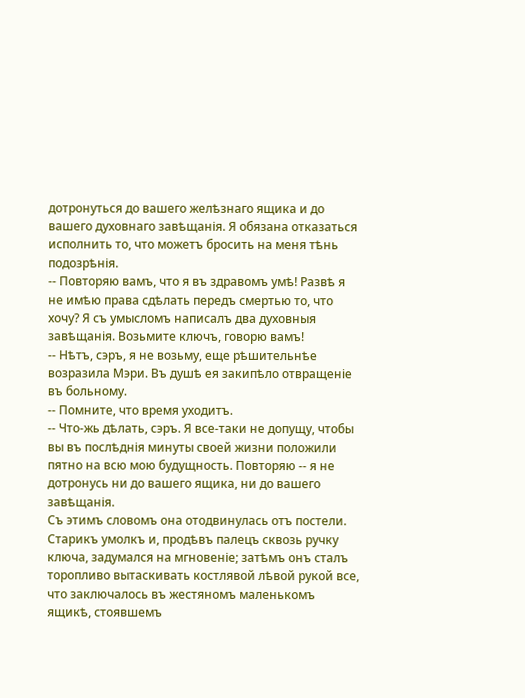дотронуться до вашего желѣзнаго ящика и до вашего духовнаго завѣщанія. Я обязана отказаться исполнить то, что можетъ бросить на меня тѣнь подозрѣнія.
-- Повторяю вамъ, что я въ здравомъ умѣ! Развѣ я не имѣю права сдѣлать передъ смертью то, что хочу? Я съ умысломъ написалъ два духовныя завѣщанія. Возьмите ключъ, говорю вамъ!
-- Нѣтъ, сэръ, я не возьму, еще рѣшительнѣе возразила Мэри. Въ душѣ ея закипѣло отвращеніе въ больному.
-- Помните, что время уходитъ.
-- Что-жь дѣлать, сэръ. Я все-таки не допущу, чтобы вы въ послѣднія минуты своей жизни положили пятно на всю мою будущность. Повторяю -- я не дотронусь ни до вашего ящика, ни до вашего завѣщанія.
Съ этимъ словомъ она отодвинулась отъ постели.
Старикъ умолкъ и, продѣвъ палецъ сквозь ручку ключа, задумался на мгновеніе; затѣмъ онъ сталъ торопливо вытаскивать костлявой лѣвой рукой все, что заключалось въ жестяномъ маленькомъ ящикѣ, стоявшемъ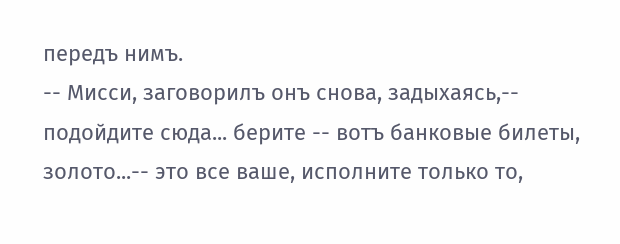передъ нимъ.
-- Мисси, заговорилъ онъ снова, задыхаясь,-- подойдите сюда... берите -- вотъ банковые билеты, золото...-- это все ваше, исполните только то,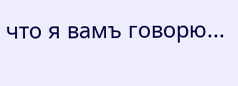что я вамъ говорю...